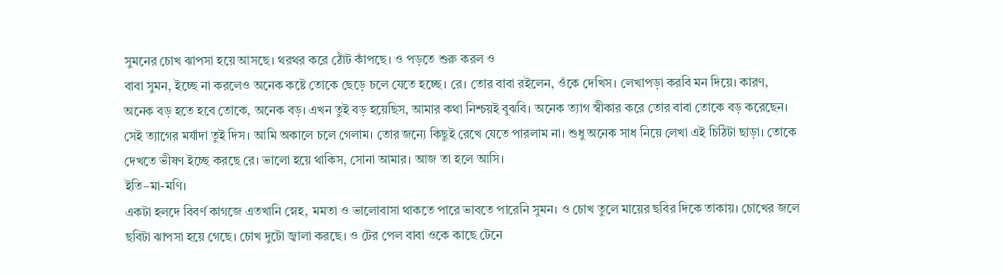সুমনের চোখ ঝাপসা হয়ে আসছে। থরথর করে ঠোঁট কাঁপছে। ও পড়তে শুরু করল ও
বাবা সুমন, ইচ্ছে না করলেও অনেক কষ্টে তোকে ছেড়ে চলে যেতে হচ্ছে। রে। তোর বাবা রইলেন, ওঁকে দেখিস। লেখাপড়া করবি মন দিয়ে। কারণ, অনেক বড় হতে হবে তোকে, অনেক বড়। এখন তুই বড় হয়েছিস, আমার কথা নিশ্চয়ই বুঝবি। অনেক ত্যাগ স্বীকার করে তোর বাবা তোকে বড় করেছেন। সেই ত্যাগের মর্যাদা তুই দিস। আমি অকালে চলে গেলাম। তোর জন্যে কিছুই রেখে যেতে পারলাম না। শুধু অনেক সাধ নিয়ে লেখা এই চিঠিটা ছাড়া। তোকে দেখতে ভীষণ ইচ্ছে করছে রে। ভালো হয়ে থাকিস, সোনা আমার। আজ তা হলে আসি।
ইতি–মা-মণি।
একটা হলদে বিবর্ণ কাগজে এতখানি স্নেহ, মমতা ও ভালোবাসা থাকতে পারে ভাবতে পারেনি সুমন। ও চোখ তুলে মায়ের ছবির দিকে তাকায়। চোখের জলে ছবিটা ঝাপসা হয়ে গেছে। চোখ দুটো জ্বালা করছে। ও টের পেল বাবা ওকে কাছে টেনে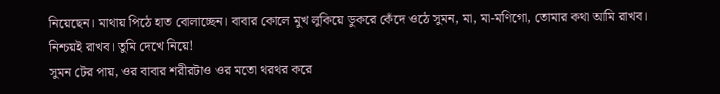নিয়েছেন। মাথায় পিঠে হাত বোলাচ্ছেন। বাবার কোলে মুখ লুকিয়ে ডুকরে কেঁদে ওঠে সুমন, মা, মা-মণিগো, তোমার কথা আমি রাখব। নিশ্চয়ই রাখব। তুমি দেখে নিয়ে!
সুমন টের পায়, ওর বাবার শরীরটাও ওর মতো থরথর করে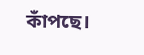কাঁপছে।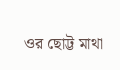ওর ছোট্ট মাথা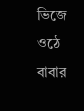ভিজে ওঠে বাবার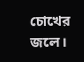চোখের জলে।